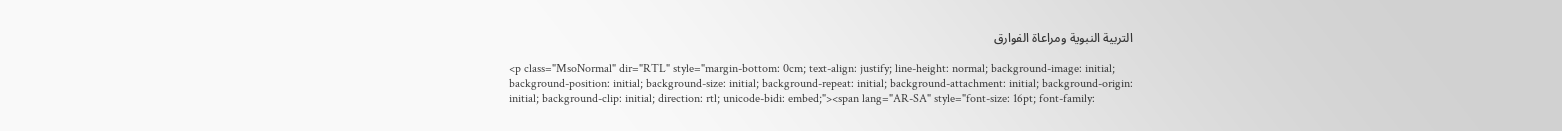التربية النبوية ومراعاة الفوارق

<p class="MsoNormal" dir="RTL" style="margin-bottom: 0cm; text-align: justify; line-height: normal; background-image: initial; background-position: initial; background-size: initial; background-repeat: initial; background-attachment: initial; background-origin: initial; background-clip: initial; direction: rtl; unicode-bidi: embed;"><span lang="AR-SA" style="font-size: 16pt; font-family: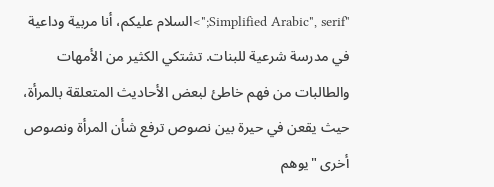"Simplified Arabic", serif;">السلام عليكم، أنا مربية وداعية في مدرسة شرعية للبنات. تشتكي الكثير من الأمهات والطالبات من فهم خاطئ لبعض الأحاديث المتعلقة بالمرأة، حيث يقعن في حيرة بين نصوص ترفع شأن المرأة ونصوص أخرى "يوهم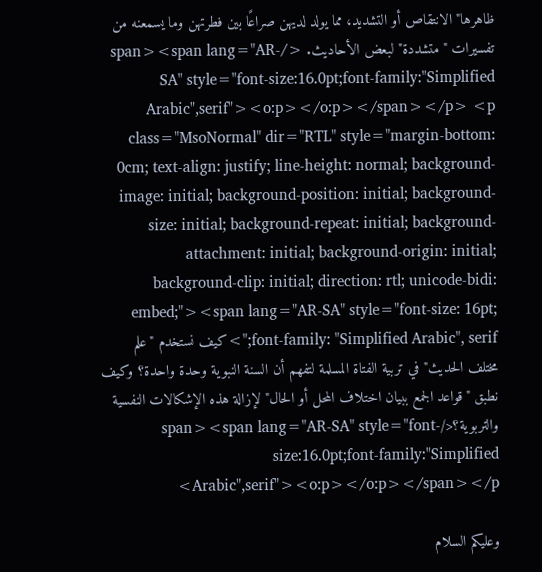ظاهرها" الانتقاص أو التشديد، مما يولد لديهن صراعًا بين فطرتهن وما يسمعنه من تفسيرات "متشددة" لبعض الأحاديث. </span><span lang="AR-SA" style="font-size:16.0pt;font-family:"Simplified Arabic",serif"><o:p></o:p></span></p> <p class="MsoNormal" dir="RTL" style="margin-bottom: 0cm; text-align: justify; line-height: normal; background-image: initial; background-position: initial; background-size: initial; background-repeat: initial; background-attachment: initial; background-origin: initial; background-clip: initial; direction: rtl; unicode-bidi: embed;"><span lang="AR-SA" style="font-size: 16pt; font-family: "Simplified Arabic", serif;">كيف نستخدم "علم مختلف الحديث" في تربية الفتاة المسلمة لتفهم أن السنة النبوية وحدة واحدة؟ وكيف نطبق "قواعد الجمع ببيان اختلاف المحل أو الحال" لإزالة هذه الإشكالات النفسية والتربوية؟</span><span lang="AR-SA" style="font-size:16.0pt;font-family:"Simplified Arabic",serif"><o:p></o:p></span></p>

وعليكم السلام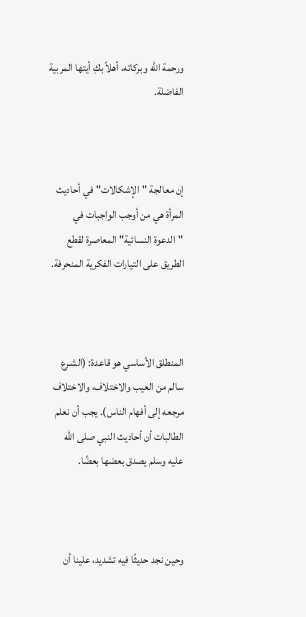ورحمة الله وبركاته، أهلاً بكِ أيتها المربية الفاضلة.



إن معالجة "الإشكالات" في أحاديث المرأة هي من أوجب الواجبات في "الدعوة النسائية" المعاصرة لقطع الطريق على التيارات الفكرية المنحرفة.



المنطلق الأساسي هو قاعدة: (الشـرع سالم من العيب والاختلاف، والاختلاف مرجعه إلى أفهام الناس). يجب أن نعلم الطالبات أن أحاديث النبي صلى الله عليه وسلم يصدق بعضها بعضًا.



وحين نجد حديثًا فيه تشديد، علينا أن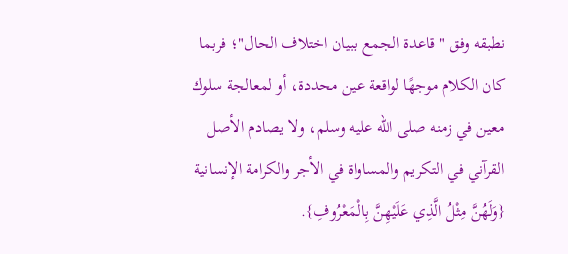نطبقه وفق "قاعدة الجمع ببيان اختلاف الحال"؛ فربما كان الكلام موجهًا لواقعة عين محددة، أو لمعالجة سلوك معين في زمنه صلى الله عليه وسلم، ولا يصادم الأصل القرآني في التكريم والمساواة في الأجر والكرامة الإنسانية {وَلَهُنَّ مِثْلُ الَّذِي عَلَيْهِنَّ بِالْمَعْرُوفِ}.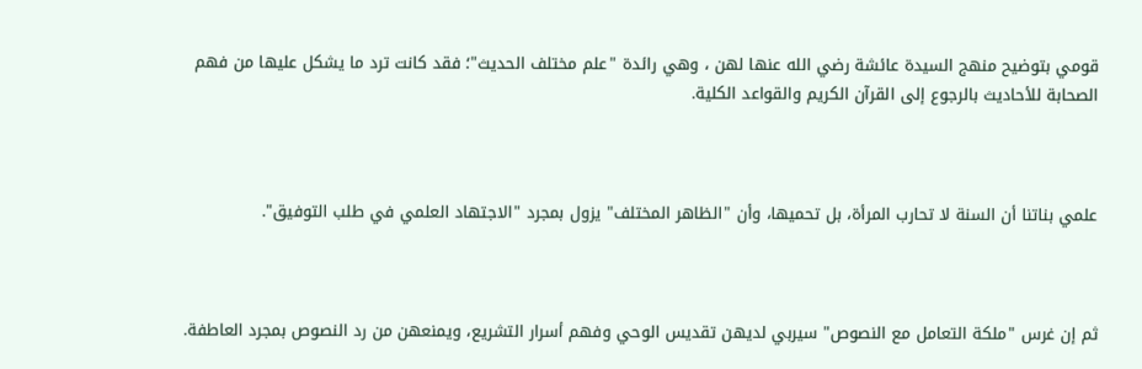قومي بتوضيح منهج السيدة عائشة رضي الله عنها لهن ، وهي رائدة "علم مختلف الحديث"؛ فقد كانت ترد ما يشكل عليها من فهم الصحابة للأحاديث بالرجوع إلى القرآن الكريم والقواعد الكلية.



علمي بناتنا أن السنة لا تحارب المرأة، بل تحميها، وأن "الظاهر المختلف" يزول بمجرد "الاجتهاد العلمي في طلب التوفيق".



ثم إن غرس "ملكة التعامل مع النصوص" سيربي لديهن تقديس الوحي وفهم أسرار التشريع، ويمنعهن من رد النصوص بمجرد العاطفة.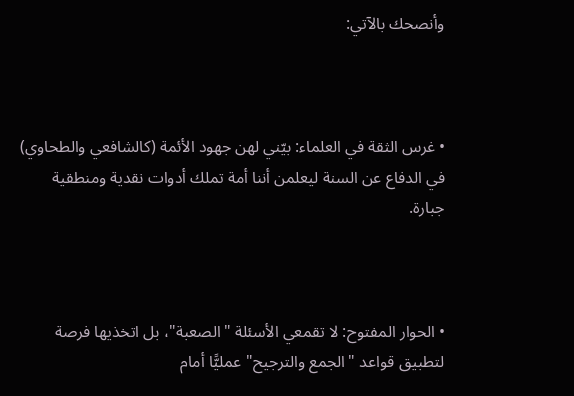وأنصحك بالآتي:



• غرس الثقة في العلماء: بيّني لهن جهود الأئمة (كالشافعي والطحاوي) في الدفاع عن السنة ليعلمن أننا أمة تملك أدوات نقدية ومنطقية جبارة.



• الحوار المفتوح: لا تقمعي الأسئلة "الصعبة"، بل اتخذيها فرصة لتطبيق قواعد "الجمع والترجيح" عمليًّا أمام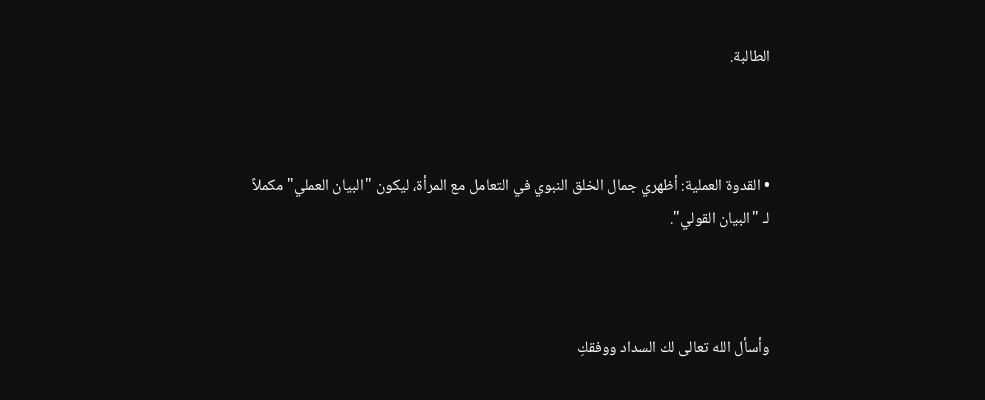الطالبة.



• القدوة العملية: أظهري جمال الخلق النبوي في التعامل مع المرأة، ليكون "البيان العملي" مكملاً لـ "البيان القولي".



وأسأل الله تعالى لك السداد ووفقكِ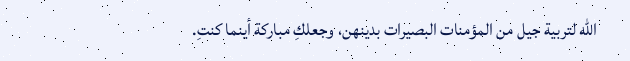الله لتربية جيل من المؤمنات البصيرات بدينهن، وجعلكِ مباركة أينما كنتِ.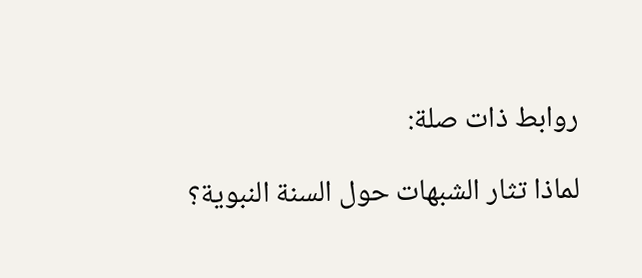روابط ذات صلة:

لماذا تثار الشبهات حول السنة النبوية؟